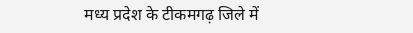मध्य प्रदेश के टीकमगढ़ जिले में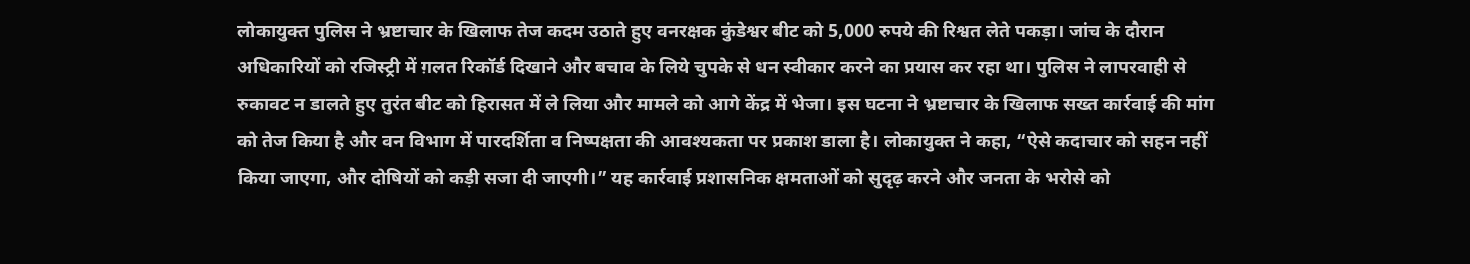लोकायुक्त पुलिस ने भ्रष्टाचार के खिलाफ तेज कदम उठाते हुए वनरक्षक कुंडेश्वर बीट को 5,000 रुपये की रिश्वत लेते पकड़ा। जांच के दौरान अधिकारियों को रजिस्ट्री में ग़लत रिकॉर्ड दिखाने और बचाव के लिये चुपके से धन स्वीकार करने का प्रयास कर रहा था। पुलिस ने लापरवाही से रुकावट न डालते हुए तुरंत बीट को हिरासत में ले लिया और मामले को आगे केंद्र में भेजा। इस घटना ने भ्रष्टाचार के खिलाफ सख्त कार्रवाई की मांग को तेज किया है और वन विभाग में पारदर्शिता व निष्पक्षता की आवश्यकता पर प्रकाश डाला है। लोकायुक्त ने कहा, “ऐसे कदाचार को सहन नहीं किया जाएगा, और दोषियों को कड़ी सजा दी जाएगी।” यह कार्रवाई प्रशासनिक क्षमताओं को सुदृढ़ करने और जनता के भरोसे को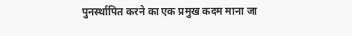पुनर्स्थापित करने का एक प्रमुख कदम माना जा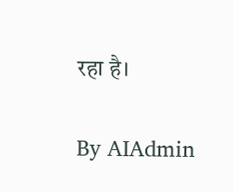रहा है।

By AIAdmin